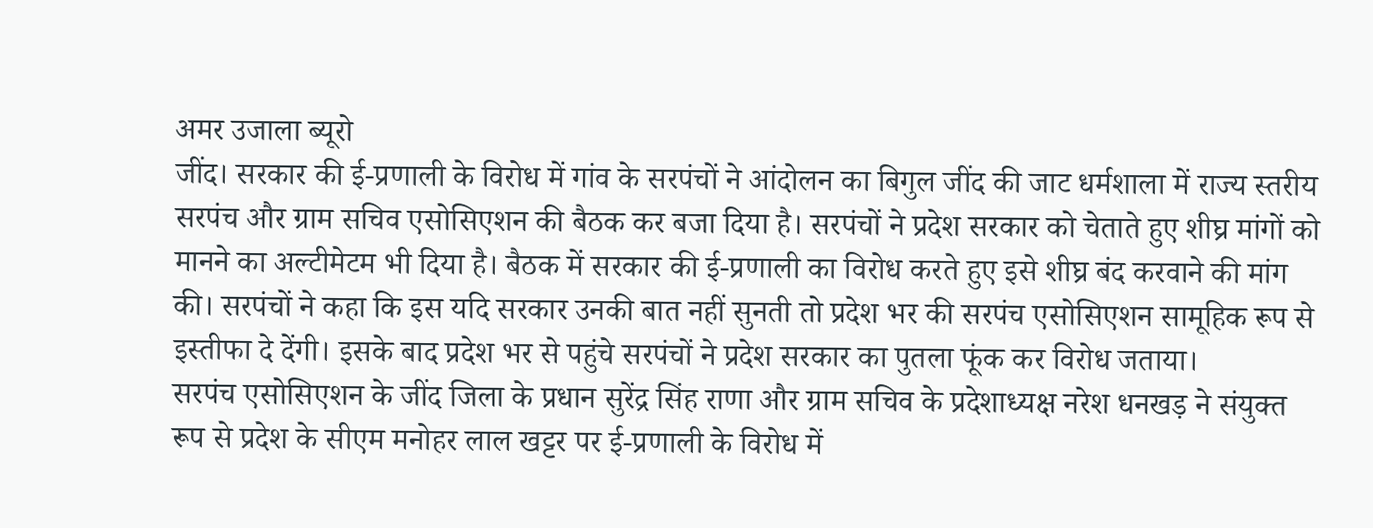अमर उजाला ब्यूरो
जींद। सरकार की ई-प्रणाली के विरोध में गांव के सरपंचों ने आंदोलन का बिगुल जींद की जाट धर्मशाला में राज्य स्तरीय सरपंच और ग्राम सचिव एसोसिएशन की बैठक कर बजा दिया है। सरपंचों ने प्रदेश सरकार को चेताते हुए शीघ्र मांगों को मानने का अल्टीमेटम भी दिया है। बैठक में सरकार की ई-प्रणाली का विरोध करते हुए इसे शीघ्र बंद करवाने की मांग की। सरपंचों ने कहा कि इस यदि सरकार उनकी बात नहीं सुनती तो प्रदेश भर की सरपंच एसोसिएशन सामूहिक रूप से इस्तीफा दे देंगी। इसके बाद प्रदेश भर से पहुंचे सरपंचों ने प्रदेश सरकार का पुतला फूंक कर विरोध जताया।
सरपंच एसोसिएशन के जींद जिला के प्रधान सुरेंद्र सिंह राणा और ग्राम सचिव के प्रदेशाध्यक्ष नरेश धनखड़ ने संयुक्त रूप से प्रदेश के सीएम मनोहर लाल खट्टर पर ई-प्रणाली के विरोध में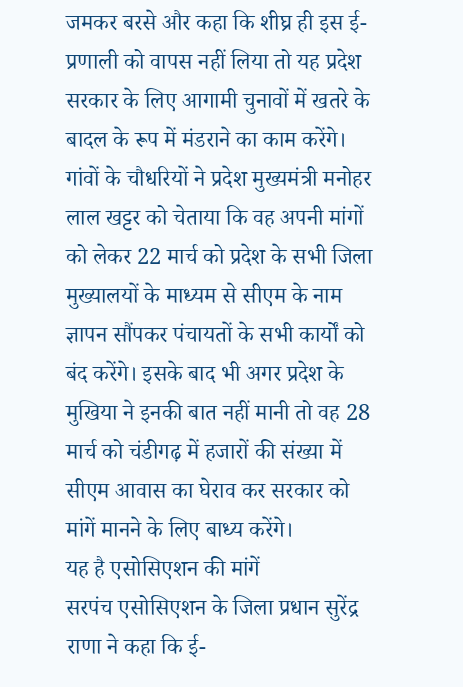जमकर बरसे और कहा कि शीघ्र ही इस ई-प्रणाली को वापस नहीं लिया तो यह प्रदेश सरकार के लिए आगामी चुनावों में खतरे के बादल के रूप में मंडराने का काम करेंगे। गांवों के चौधरियों ने प्रदेश मुख्यमंत्री मनोहर लाल खट्टर को चेताया कि वह अपनी मांगों को लेकर 22 मार्च को प्रदेश के सभी जिला मुख्यालयों के माध्यम से सीएम के नाम ज्ञापन सौंपकर पंचायतों के सभी कार्यों को बंद करेंगे। इसके बाद भी अगर प्रदेश के मुखिया ने इनकी बात नहीं मानी तो वह 28 मार्च को चंडीगढ़ में हजारों की संख्या में सीएम आवास का घेराव कर सरकार को मांगें मानने के लिए बाध्य करेंगे।
यह है एसोसिएशन की मांगें
सरपंच एसोसिएशन के जिला प्रधान सुरेंद्र राणा ने कहा कि ई-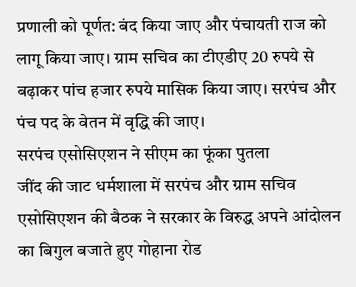प्रणाली को पूर्णत: बंद किया जाए और पंचायती राज को लागू किया जाए। ग्राम सचिव का टीएडीए 20 रुपये से बढ़ाकर पांच हजार रुपये मासिक किया जाए। सरपंच और पंच पद के वेतन में वृद्धि की जाए।
सरपंच एसोसिएशन ने सीएम का फूंका पुतला
जींद की जाट धर्मशाला में सरपंच और ग्राम सचिव एसोसिएशन की बैठक ने सरकार के विरुद्ध अपने आंदोलन का बिगुल बजाते हुए गोहाना रोड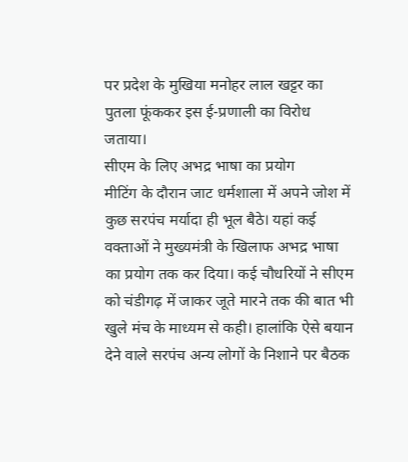पर प्रदेश के मुखिया मनोहर लाल खट्टर का पुतला फूंककर इस ई-प्रणाली का विरोध जताया।
सीएम के लिए अभद्र भाषा का प्रयोग
मीटिंग के दौरान जाट धर्मशाला में अपने जोश में कुछ सरपंच मर्यादा ही भूल बैठे। यहां कई वक्ताओं ने मुख्यमंत्री के खिलाफ अभद्र भाषा का प्रयोग तक कर दिया। कई चौधरियों ने सीएम को चंडीगढ़ में जाकर जूते मारने तक की बात भी खुले मंच के माध्यम से कही। हालांकि ऐसे बयान देने वाले सरपंच अन्य लोगों के निशाने पर बैठक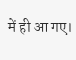में ही आ गए।